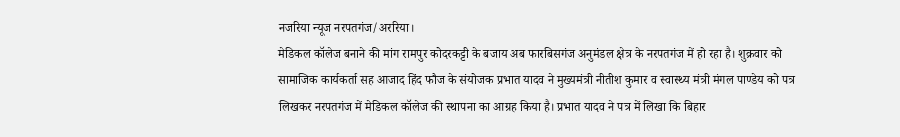नजरिया न्यूज नरपतगंज/अररिया।
मेडिकल कॉलेज बनाने की मांग रामपुर कोदरकट्टी के बजाय अब फारबिसगंज अनुमंडल क्षेत्र के नरपतगंज में हो रहा है। शुक्रवार को सामाजिक कार्यकर्ता सह आजाद हिंद फौज के संयोजक प्रभात यादव ने मुख्यमंत्री नीतीश कुमार व स्वास्थ्य मंत्री मंगल पाण्डेय को पत्र लिखकर नरपतगंज में मेडिकल कॉलेज की स्थापना का आग्रह किया है। प्रभात यादव ने पत्र में लिखा कि बिहार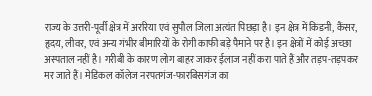राज्य के उत्तरी-पूर्वी क्षेत्र में अररिया एवं सुपौल जिला अत्यंत पिछड़ा है। इन क्षेत्र में किडनी, कैंसर, हृदय, लीवर, एवं अन्य गंभीर बीमारियों के रोगी काफी बड़े पैमाने पर है। इन क्षेत्रों में कोई अच्छा अस्पताल नहीं है। गरीबी के कारण लोग बाहर जाकर ईलाज नहीं करा पाते हैं और तड़प-तड़पकर मर जाते हैं। मेडिकल कॉलेज नरपतगंज-फारबिसगंज का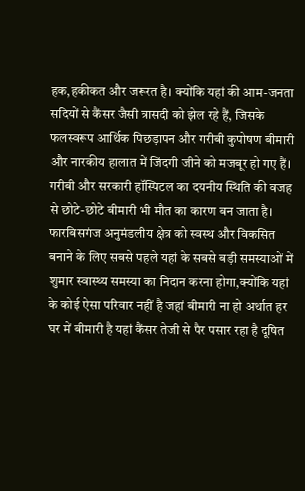हक,हकीकत और जरूरत है। क्योंकि यहां की आम-जनता सदियों से कैंसर जैसी त्रासदी को झेल रहे हैं, जिसके फलस्वरूप आर्थिक पिछड़ापन और गरीबी कुपोषण बीमारी और नारकीय हालात में जिंदगी जीने को मजबूर हो गए हैं। गरीबी और सरकारी हॉस्पिटल का दयनीय स्थिति की वजह से छोटे-छोटे बीमारी भी मौत का कारण बन जाता है। फारबिसगंज अनुमंडलीय क्षेत्र को स्वस्थ और विकसित बनाने के लिए सबसे पहले यहां के सबसे बड़ी समस्याओं में शुमार स्वास्थ्य समस्या का निदान करना होगा,क्योंकि यहां के कोई ऐसा परिवार नहीं है जहां बीमारी ना हो अर्थात हर घर में बीमारी है यहां कैंसर तेजी से पैर पसार रहा है दूषित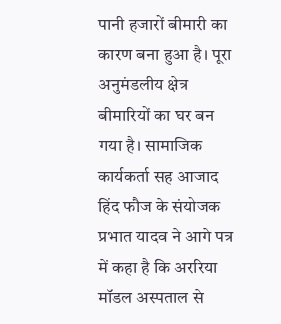पानी हजारों बीमारी का कारण बना हुआ है। पूरा अनुमंडलीय क्षेत्र बीमारियों का घर बन गया है। सामाजिक कार्यकर्ता सह आजाद हिंद फौज के संयोजक प्रभात यादव ने आगे पत्र में कहा है कि अररिया मॉडल अस्पताल से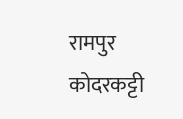रामपुर कोदरकट्टी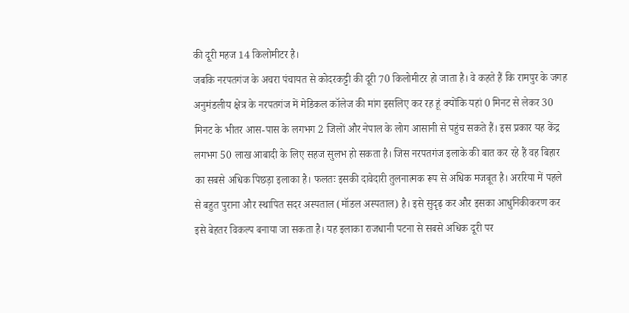की दूरी महज 14 किलोमीटर है।
जबकि नरपतगंज के अचरा पंचायत से कोदरकट्टी की दूरी 70 किलोमीटर हो जाता है। वे कहते हैं कि रामपुर के जगह अनुमंडलीय क्षेत्र के नरपतगंज में मेडिकल कॉलेज की मांग इसलिए कर रह हूं क्योंकि यहां 0 मिनट से लेकर 30 मिनट के भीतर आस-पास के लगभग 2 जिलों और नेपाल के लोग आसानी से पहुंच सकते हैं। इस प्रकार यह केंद्र लगभग 50 लाख आबादी के लिए सहज सुलभ हो सकता है। जिस नरपतगंज इलाके की बात कर रहे हैं वह बिहार का सबसे अधिक पिछड़ा इलाका है। फलतः इसकी दावेदारी तुलनात्मक रूप से अधिक मजबूत है। अररिया में पहले से बहुत पुराना और स्थापित सदर अस्पताल (मॉडल अस्पताल) है। इसे सुदृढ़ कर और इसका आधुनिकीकरण कर इसे बेहतर विकल्प बनाया जा सकता है। यह इलाका राजधानी पटना से सबसे अधिक दूरी पर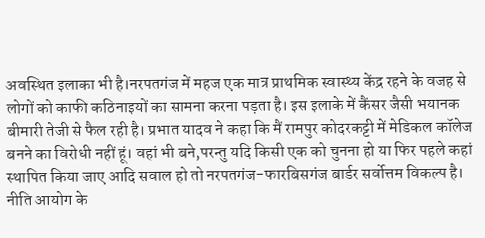अवस्थित इलाका भी है।नरपतगंज में महज एक मात्र प्राथमिक स्वास्थ्य केंद्र रहने के वजह से लोगों को काफी कठिनाइयों का सामना करना पड़ता है। इस इलाके में कैंसर जैसी भयानक बीमारी तेजी से फैल रही है। प्रभात यादव ने कहा कि मैं रामपुर कोदरकट्टी में मेडिकल कॉलेज बनने का विरोधी नहीं हूं। वहां भी बने,परन्तु यदि किसी एक को चुनना हो या फिर पहले कहां स्थापित किया जाए आदि सवाल हो तो नरपतगंज-फारबिसगंज बार्डर सर्वोत्तम विकल्प है। नीति आयोग के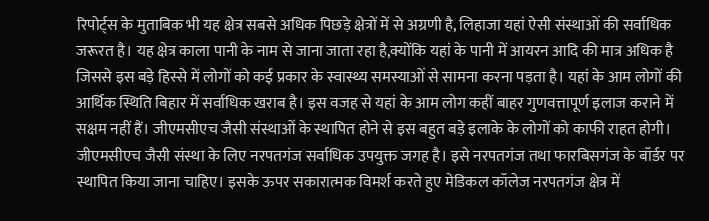रिपोर्ट्स के मुताबिक भी यह क्षेत्र सबसे अधिक पिछड़े क्षेत्रों में से अग्रणी है, लिहाजा यहां ऐसी संस्थाओं की सर्वाधिक जरूरत है। यह क्षेत्र काला पानी के नाम से जाना जाता रहा है,क्योंकि यहां के पानी में आयरन आदि की मात्र अधिक है जिससे इस बड़े हिस्से में लोगों को कई प्रकार के स्वास्थ्य समस्याओं से सामना करना पड़ता है। यहां के आम लोगों की आर्थिक स्थिति बिहार में सर्वाधिक खराब है। इस वजह से यहां के आम लोग कहीं बाहर गुणवत्तापूर्ण इलाज कराने में सक्षम नहीं हैं। जीएमसीएच जैसी संस्थाओं के स्थापित होने से इस बहुत बड़े इलाके के लोगों को काफी राहत होगी। जीएमसीएच जैसी संस्था के लिए नरपतगंज सर्वाधिक उपयुक्त जगह है। इसे नरपतगंज तथा फारबिसगंज के बॉर्डर पर स्थापित किया जाना चाहिए। इसके ऊपर सकारात्मक विमर्श करते हुए मेडिकल कॉलेज नरपतगंज क्षेत्र में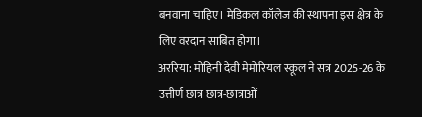बनवाना चाहिए। मेडिकल कॉलेज की स्थापना इस क्षेत्र के लिए वरदान साबित होगा।
अररिया: मोहिनी देवी मेमोरियल स्कूल ने सत्र 2025-26 के उत्तीर्ण छात्र छात्र-छात्राओं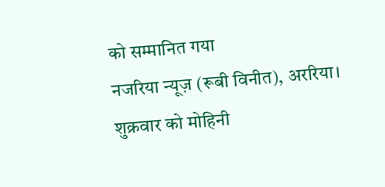को सम्मानित गया
नजरिया न्यूज़ (रूबी विनीत), अररिया। शुक्रवार को मोहिनी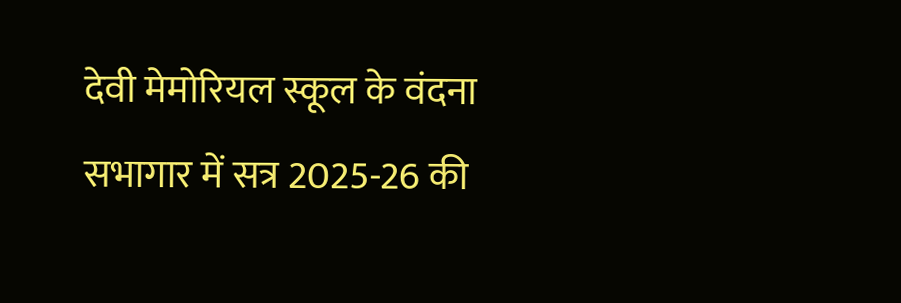देवी मेमोरियल स्कूल के वंदना सभागार में सत्र 2025-26 की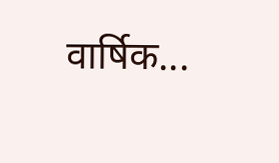वार्षिक...